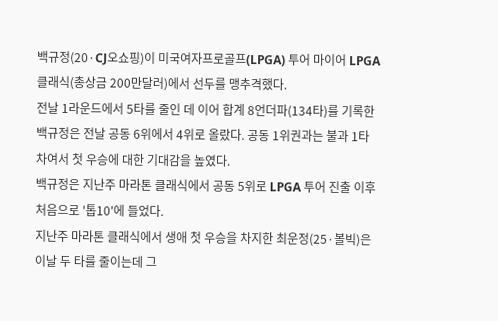백규정(20·CJ오쇼핑)이 미국여자프로골프(LPGA) 투어 마이어 LPGA 클래식(총상금 200만달러)에서 선두를 맹추격했다.
전날 1라운드에서 5타를 줄인 데 이어 합계 8언더파(134타)를 기록한 백규정은 전날 공동 6위에서 4위로 올랐다. 공동 1위권과는 불과 1타차여서 첫 우승에 대한 기대감을 높였다.
백규정은 지난주 마라톤 클래식에서 공동 5위로 LPGA 투어 진출 이후 처음으로 '톱10'에 들었다.
지난주 마라톤 클래식에서 생애 첫 우승을 차지한 최운정(25·볼빅)은 이날 두 타를 줄이는데 그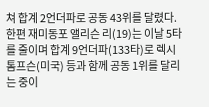쳐 합계 2언더파로 공동 43위를 달렸다.
한편 재미동포 앨리슨 리(19)는 이날 5타를 줄이며 합계 9언더파(133타)로 렉시 톰프슨(미국) 등과 함께 공동 1위를 달리는 중이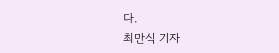다.
최만식 기자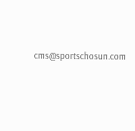cms@sportschosun.com